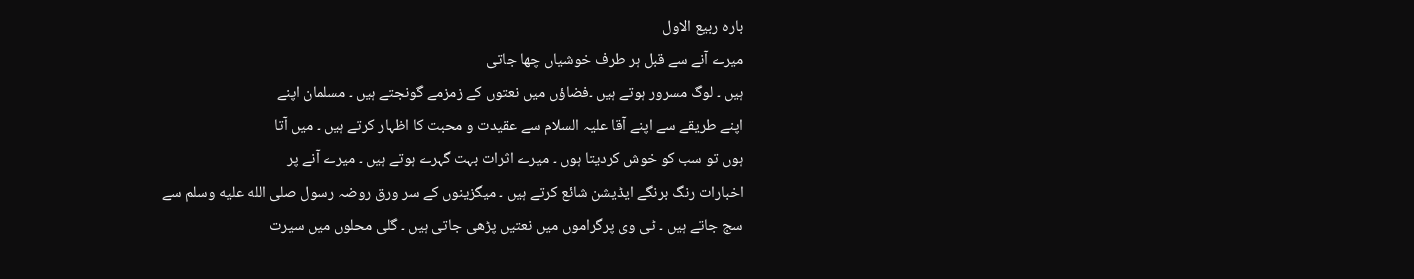بارہ ربیع الاول
میرے آنے سے قبل ہر طرف خوشیاں چھا جاتی
ہیں ۔ لوگ مسرور ہوتے ہیں ۔فضاؤں میں نعتوں کے زمزمے گونجتے ہیں ۔ مسلمان اپنے
اپنے طریقے سے اپنے آقا علیہ السلام سے عقیدت و محبت کا اظہار کرتے ہیں ۔ میں آتا
ہوں تو سب کو خوش کردیتا ہوں ۔ میرے اثرات بہت گہرے ہوتے ہیں ۔ میرے آنے پر
اخبارات رنگ برنگے ایڈیشن شائع کرتے ہیں ۔ میگزینوں کے سر ورق روضہ رسول صلى الله عليه وسلم سے
سج جاتے ہیں ۔ ٹی وی پرگراموں میں نعتیں پڑھی جاتی ہیں ۔ گلی محلوں میں سیرت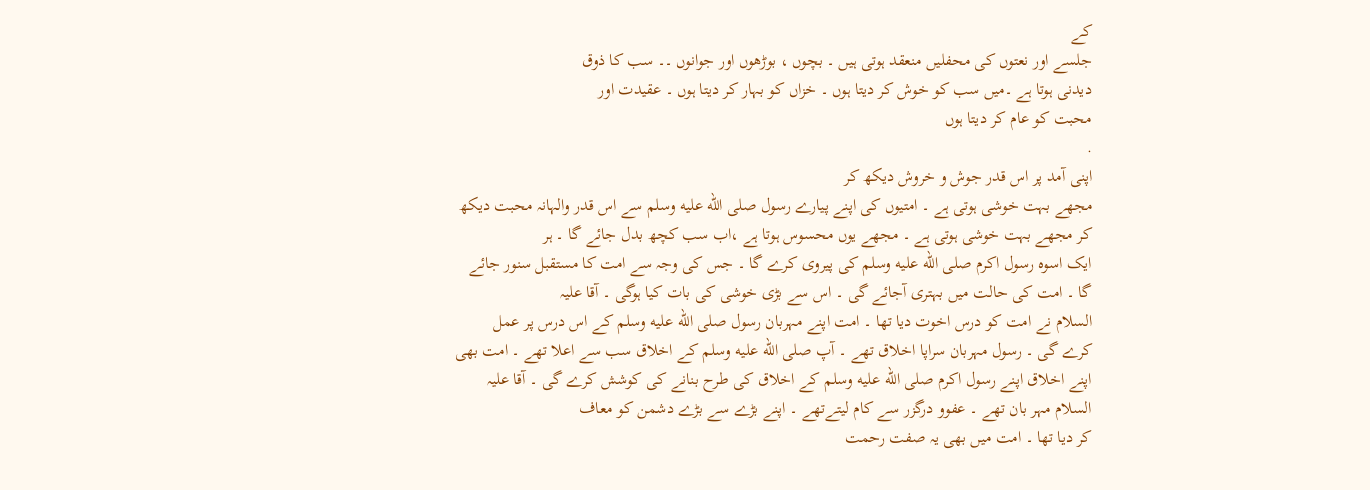کے
جلسے اور نعتوں کی محفلیں منعقد ہوتی ہیں ۔ بچوں ، بوڑھوں اور جوانوں ۔۔ سب کا ذوق
دیدنی ہوتا ہے ۔میں سب کو خوش کر دیتا ہوں ۔ خزاں کو بہار کر دیتا ہوں ۔ عقیدت اور
محبت کو عام کر دیتا ہوں
.
اپنی آمد پر اس قدر جوش و خروش دیکھ کر
مجھے بہت خوشی ہوتی ہے ۔ امتیوں کی اپنے پیارے رسول صلى الله عليه وسلم سے اس قدر والہانہ محبت دیکھ
کر مجھے بہت خوشی ہوتی ہے ۔ مجھے یوں محسوس ہوتا ہے ،اب سب کچھ بدل جائے گا ۔ ہر
ایک اسوہ رسول اکرم صلى الله عليه وسلم کی پیروی کرے گا ۔ جس کی وجہ سے امت کا مستقبل سنور جائے
گا ۔ امت کی حالت میں بہتری آجائے گی ۔ اس سے بڑی خوشی کی بات کیا ہوگی ۔ آقا علیہ
السلام نے امت کو درس اخوت دیا تھا ۔ امت اپنے مہربان رسول صلى الله عليه وسلم کے اس درس پر عمل
کرے گی ۔ رسول مہربان سراپا اخلاق تھے ۔ آپ صلى الله عليه وسلم کے اخلاق سب سے اعلا تھے ۔ امت بھی
اپنے اخلاق اپنے رسول اکرم صلى الله عليه وسلم کے اخلاق کی طرح بنانے کی کوشش کرے گی ۔ آقا علیہ
السلام مہر بان تھے ۔ عفوو درگزر سے کام لیتےتھے ۔ اپنے بڑے سے بڑے دشمن کو معاف
کر دیا تھا ۔ امت میں بھی یہ صفت رحمت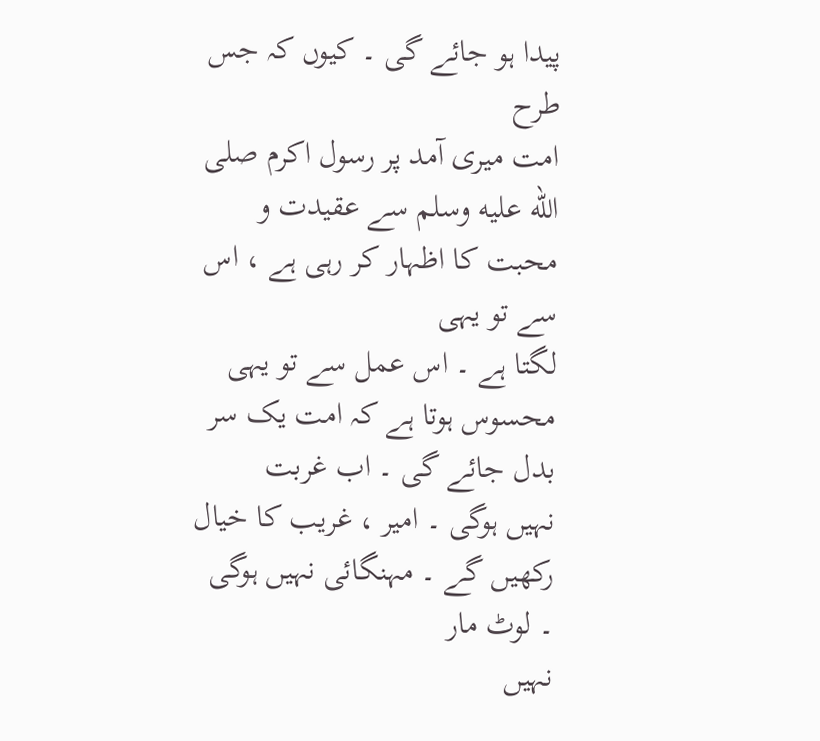پیدا ہو جائے گی ۔ کیوں کہ جس طرح
امت میری آمد پر رسول اکرم صلى الله عليه وسلم سے عقیدت و محبت کا اظہار کر رہی ہے ، اس سے تو یہی
لگتا ہے ۔ اس عمل سے تو یہی محسوس ہوتا ہے کہ امت یک سر بدل جائے گی ۔ اب غربت
نہیں ہوگی ۔ امیر ، غریب کا خیال رکھیں گے ۔ مہنگائی نہیں ہوگی ۔ لوٹ مار
نہیں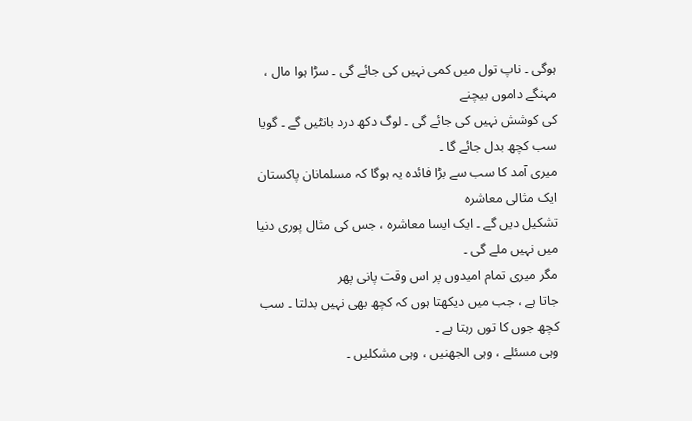ہوگی ۔ ناپ تول میں کمی نہیں کی جائے گی ۔ سڑا ہوا مال ، مہنگے داموں بیچنے
کی کوشش نہیں کی جائے گی ۔ لوگ دکھ درد بانٹیں گے ۔ گویا سب کچھ بدل جائے گا ۔
میری آمد کا سب سے بڑا فائدہ یہ ہوگا کہ مسلمانان پاکستان ایک مثالی معاشرہ
تشکیل دیں گے ۔ ایک ایسا معاشرہ ، جس کی مثال پوری دنیا میں نہیں ملے گی ۔
مگر میری تمام امیدوں پر اس وقت پانی پھر
جاتا ہے ، جب میں دیکھتا ہوں کہ کچھ بھی نہیں بدلتا ۔ سب کچھ جوں کا توں رہتا ہے ۔
وہی مسئلے ، وہی الجھنیں ، وہی مشکلیں ۔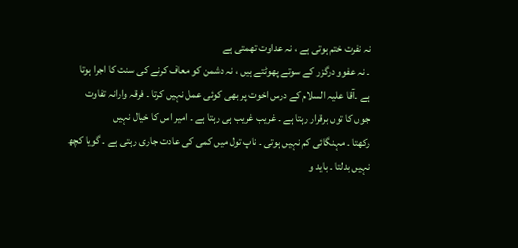نہ نفرت ختم ہوتی ہے ، نہ عداوت تھمتی ہے
۔ نہ عفوو درگزر کے سوتے پھوٹتے ہیں ، نہ دشمن کو معاف کرنے کی سنت کا اجرا ہوتا
ہے ۔آقا علیہ السلام کے درس اخوت پر بھی کوئی عمل نہیں کرتا ۔ فرقہ وارانہ تفاوت
جوں کا توں برقرار رہتا ہے ۔ غریب غریب ہی رہتا ہے ۔ امیر اس کا خیال نہیں
رکھتا ۔ مہنگائی کم نہیں ہوتی ۔ ناپ تول میں کمی کی عادت جاری رہتی ہے ۔ گویا کچھ
نہیں بدلتا ۔ باید و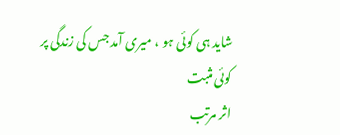شاید ہی کوئی ہو ، میری آمد جس کی زندگی پر کوئی مثبت
اثر مرتب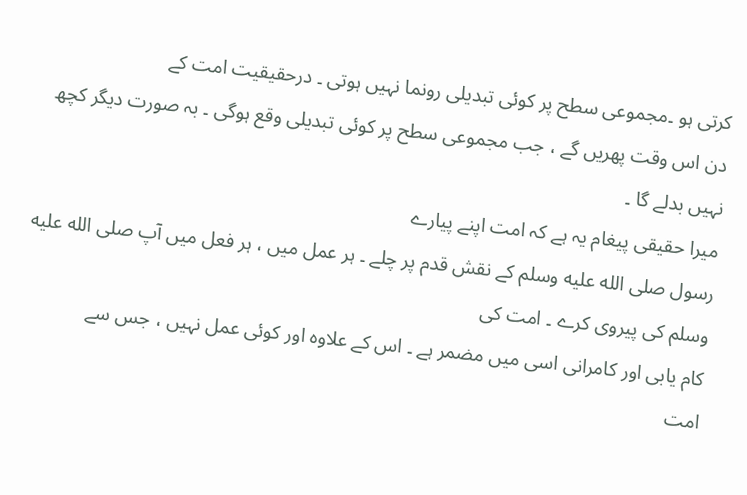کرتی ہو ۔مجموعی سطح پر کوئی تبدیلی رونما نہیں ہوتی ۔ درحقیقیت امت کے
دن اس وقت پھریں گے ، جب مجموعی سطح پر کوئی تبدیلی وقع ہوگی ۔ بہ صورت دیگر کچھ
نہیں بدلے گا ۔
میرا حقیقی پیغام یہ ہے کہ امت اپنے پیارے
رسول صلى الله عليه وسلم کے نقش قدم پر چلے ۔ ہر عمل میں ، ہر فعل میں آپ صلى الله عليه وسلم کی پیروی کرے ۔ امت کی
کام یابی اور کامرانی اسی میں مضمر ہے ۔ اس کے علاوہ اور کوئی عمل نہیں ، جس سے
امت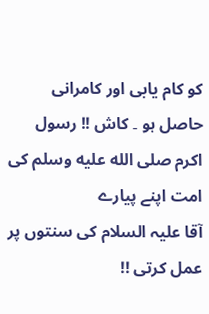کو کام یابی اور کامرانی حاصل ہو ۔ کاش !! رسول اکرم صلى الله عليه وسلم کی امت اپنے پیارے
آقا علیہ السلام کی سنتوں پر عمل کرتی !!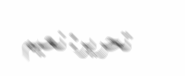تحریر: نعیم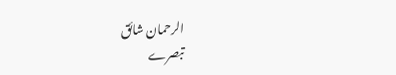الرحمان شائق
تبصرے